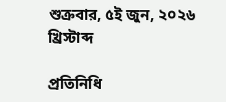শুক্রবার, ৫ই জুন, ২০২৬ খ্রিস্টাব্দ

প্রতিনিধি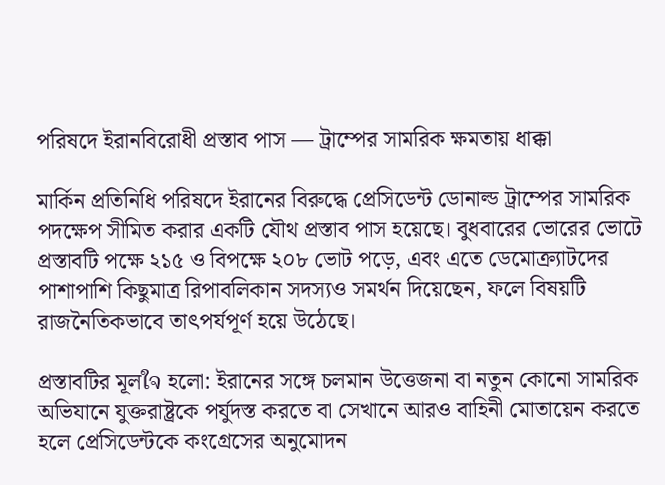পরিষদে ইরানবিরোধী প্রস্তাব পাস — ট্রাম্পের সামরিক ক্ষমতায় ধাক্কা

মার্কিন প্রতিনিধি পরিষদে ইরানের বিরুদ্ধে প্রেসিডেন্ট ডোনাল্ড ট্রাম্পের সামরিক পদক্ষেপ সীমিত করার একটি যৌথ প্রস্তাব পাস হয়েছে। বুধবারের ভোরের ভোটে প্রস্তাবটি পক্ষে ২১৫ ও বিপক্ষে ২০৮ ভোট পড়ে, এবং এতে ডেমোক্র্যাটদের পাশাপাশি কিছুমাত্র রিপাবলিকান সদস্যও সমর্থন দিয়েছেন, ফলে বিষয়টি রাজনৈতিকভাবে তাৎপর্যপূর্ণ হয়ে উঠেছে।

প্রস্তাবটির মূলใจ হলো: ইরানের সঙ্গে চলমান উত্তেজনা বা নতুন কোনো সামরিক অভিযানে যুক্তরাষ্ট্রকে পর্যুদস্ত করতে বা সেখানে আরও বাহিনী মোতায়েন করতে হলে প্রেসিডেন্টকে কংগ্রেসের অনুমোদন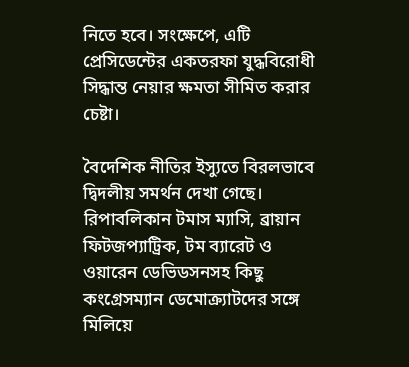নিতে হবে। সংক্ষেপে, এটি প্রেসিডেন্টের একতরফা যুদ্ধবিরোধী সিদ্ধান্ত নেয়ার ক্ষমতা সীমিত করার চেষ্টা।

বৈদেশিক নীতির ইস্যুতে বিরলভাবে দ্বিদলীয় সমর্থন দেখা গেছে। রিপাবলিকান টমাস ম্যাসি, ব্রায়ান ফিটজপ্যাট্রিক, টম ব্যারেট ও ওয়ারেন ডেভিডসনসহ কিছু কংগ্রেসম্যান ডেমোক্র্যাটদের সঙ্গে মিলিয়ে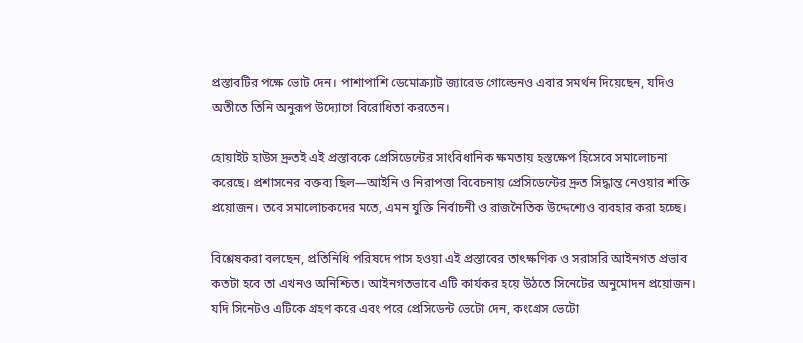প্রস্তাবটির পক্ষে ভোট দেন। পাশাপাশি ডেমোক্র্যাট জ্যারেড গোল্ডেনও এবার সমর্থন দিয়েছেন, যদিও অতীতে তিনি অনুরূপ উদ্যোগে বিরোধিতা করতেন।

হোয়াইট হাউস দ্রুতই এই প্রস্তাবকে প্রেসিডেন্টের সাংবিধানিক ক্ষমতায় হস্তক্ষেপ হিসেবে সমালোচনা করেছে। প্রশাসনের বক্তব্য ছিল—আইনি ও নিরাপত্তা বিবেচনায় প্রেসিডেন্টের দ্রুত সিদ্ধান্ত নেওয়ার শক্তি প্রয়োজন। তবে সমালোচকদের মতে, এমন যুক্তি নির্বাচনী ও রাজনৈতিক উদ্দেশ্যেও ব্যবহার করা হচ্ছে।

বিশ্লেষকরা বলছেন, প্রতিনিধি পরিষদে পাস হওয়া এই প্রস্তাবের তাৎক্ষণিক ও সরাসরি আইনগত প্রভাব কতটা হবে তা এখনও অনিশ্চিত। আইনগতভাবে এটি কার্যকর হয়ে উঠতে সিনেটের অনুমোদন প্রয়োজন। যদি সিনেটও এটিকে গ্রহণ করে এবং পরে প্রেসিডেন্ট ভেটো দেন, কংগ্রেস ভেটো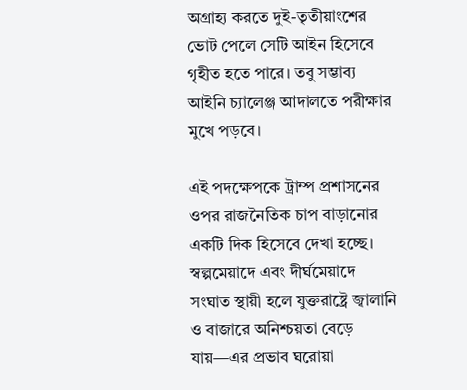অগ্রাহ্য করতে দুই-তৃতীয়াংশের ভোট পেলে সেটি আইন হিসেবে গৃহীত হতে পারে। তবু সম্ভাব্য আইনি চ্যালেঞ্জ আদালতে পরীক্ষার মুখে পড়বে।

এই পদক্ষেপকে ট্রাম্প প্রশাসনের ওপর রাজনৈতিক চাপ বাড়ানোর একটি দিক হিসেবে দেখা হচ্ছে। স্বল্পমেয়াদে এবং দীর্ঘমেয়াদে সংঘাত স্থায়ী হলে যুক্তরাষ্ট্রে জ্বালানি ও বাজারে অনিশ্চয়তা বেড়ে যায়—এর প্রভাব ঘরোয়া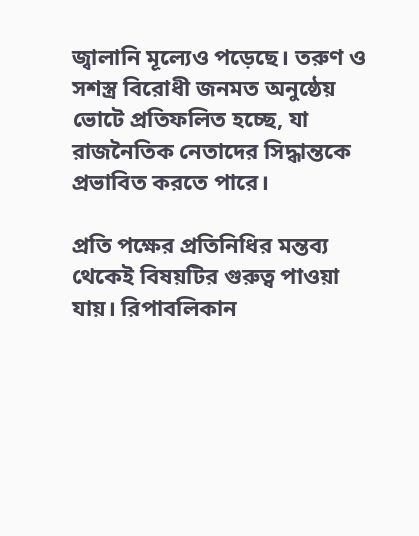জ্বালানি মূল্যেও পড়েছে। তরুণ ও সশস্ত্র বিরোধী জনমত অনুষ্ঠেয় ভোটে প্রতিফলিত হচ্ছে, যা রাজনৈতিক নেতাদের সিদ্ধান্তকে প্রভাবিত করতে পারে।

প্রতি পক্ষের প্রতিনিধির মন্তব্য থেকেই বিষয়টির গুরুত্ব পাওয়া যায়। রিপাবলিকান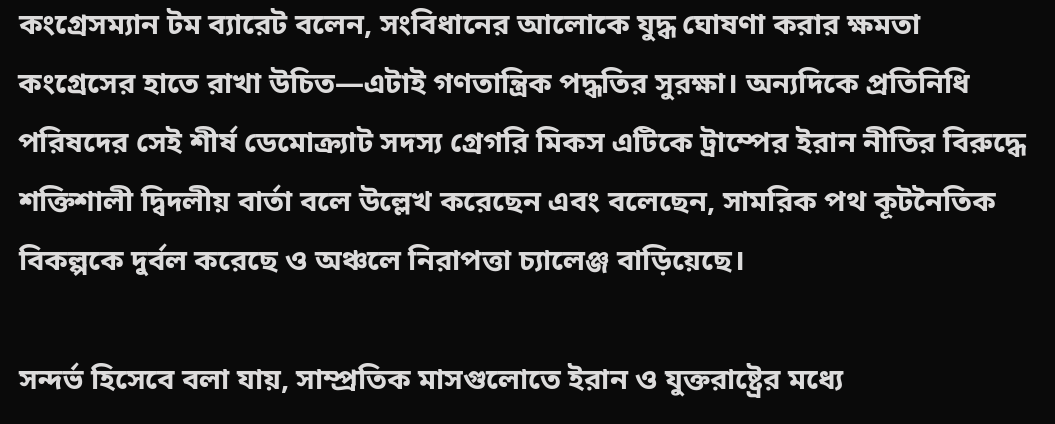কংগ্রেসম্যান টম ব্যারেট বলেন, সংবিধানের আলোকে যুদ্ধ ঘোষণা করার ক্ষমতা কংগ্রেসের হাতে রাখা উচিত—এটাই গণতান্ত্রিক পদ্ধতির সুরক্ষা। অন্যদিকে প্রতিনিধি পরিষদের সেই শীর্ষ ডেমোক্র্যাট সদস্য গ্রেগরি মিকস এটিকে ট্রাম্পের ইরান নীতির বিরুদ্ধে শক্তিশালী দ্বিদলীয় বার্তা বলে উল্লেখ করেছেন এবং বলেছেন, সামরিক পথ কূটনৈতিক বিকল্পকে দুর্বল করেছে ও অঞ্চলে নিরাপত্তা চ্যালেঞ্জ বাড়িয়েছে।

সন্দর্ভ হিসেবে বলা যায়, সাম্প্রতিক মাসগুলোতে ইরান ও যুক্তরাষ্ট্রের মধ্যে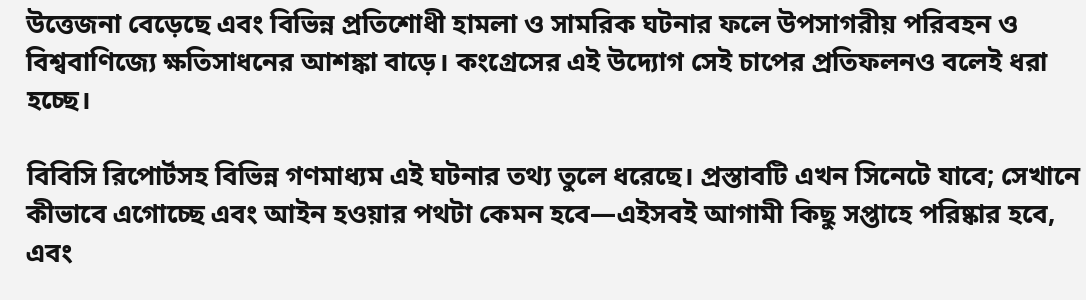উত্তেজনা বেড়েছে এবং বিভিন্ন প্রতিশোধী হামলা ও সামরিক ঘটনার ফলে উপসাগরীয় পরিবহন ও বিশ্ববাণিজ্যে ক্ষতিসাধনের আশঙ্কা বাড়ে। কংগ্রেসের এই উদ্যোগ সেই চাপের প্রতিফলনও বলেই ধরা হচ্ছে।

বিবিসি রিপোর্টসহ বিভিন্ন গণমাধ্যম এই ঘটনার তথ্য তুলে ধরেছে। প্রস্তাবটি এখন সিনেটে যাবে; সেখানে কীভাবে এগোচ্ছে এবং আইন হওয়ার পথটা কেমন হবে—এইসবই আগামী কিছু সপ্তাহে পরিষ্কার হবে, এবং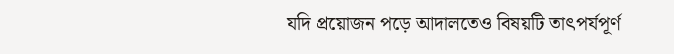যদি প্রয়োজন পড়ে আদালতেও বিষয়টি তাৎপর্যপূর্ণ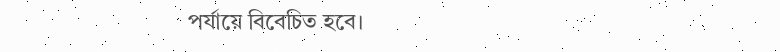পর্যায়ে বিবেচিত হবে।